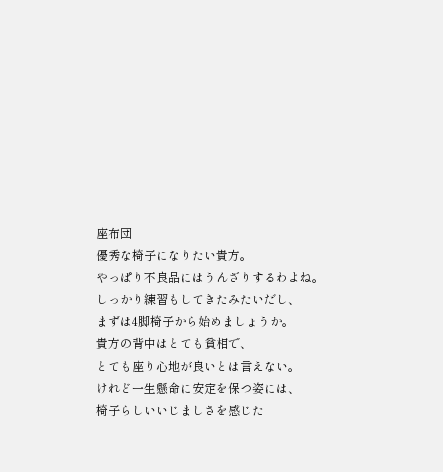座布団
優秀な椅子になりたい貴方。
やっぱり不良品にはうんざりするわよね。
しっかり練習もしてきたみたいだし、
まずは4脚椅子から始めましょうか。
貴方の背中はとても貧相で、
とても座り心地が良いとは言えない。
けれど一生懸命に安定を保つ姿には、
椅子らしいいじましさを感じた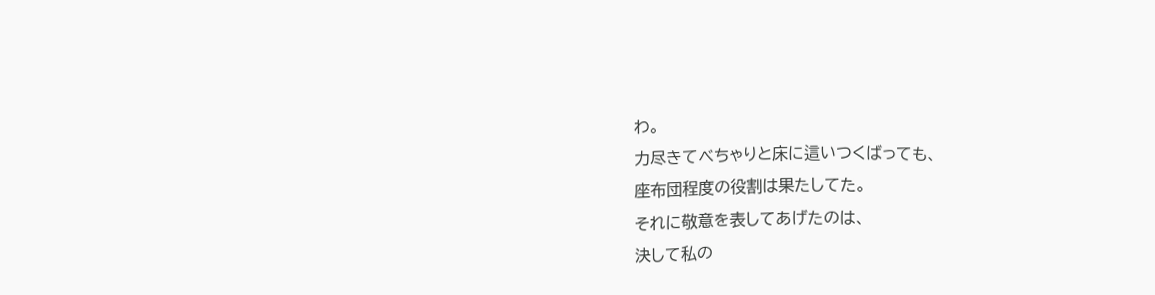わ。
力尽きてべちゃりと床に這いつくばっても、
座布団程度の役割は果たしてた。
それに敬意を表してあげたのは、
決して私の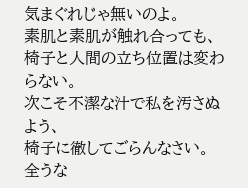気まぐれじゃ無いのよ。
素肌と素肌が触れ合っても、
椅子と人間の立ち位置は変わらない。
次こそ不潔な汁で私を汚さぬよう、
椅子に徹してごらんなさい。
全うな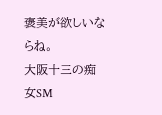褒美が欲しいならね。
大阪十三の痴女SM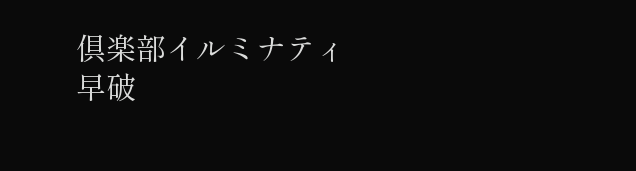倶楽部イルミナティ
早破